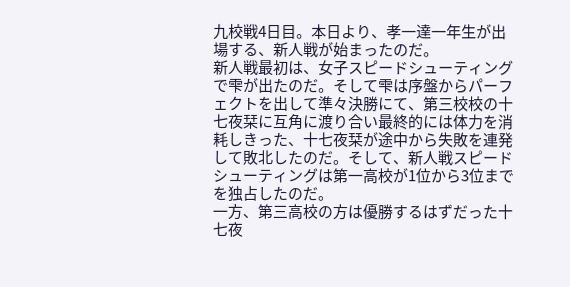九校戦4日目。本日より、孝一達一年生が出場する、新人戦が始まったのだ。
新人戦最初は、女子スピードシューティングで雫が出たのだ。そして雫は序盤からパーフェクトを出して準々決勝にて、第三校校の十七夜栞に互角に渡り合い最終的には体力を消耗しきった、十七夜栞が途中から失敗を連発して敗北したのだ。そして、新人戦スピードシューティングは第一高校が1位から3位までを独占したのだ。
一方、第三高校の方は優勝するはずだった十七夜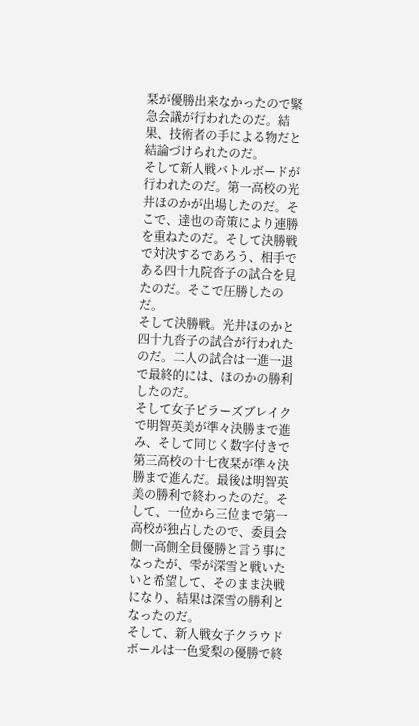栞が優勝出来なかったので緊急会議が行われたのだ。結果、技術者の手による物だと結論づけられたのだ。
そして新人戦バトルボードが行われたのだ。第一高校の光井ほのかが出場したのだ。そこで、達也の奇策により連勝を重ねたのだ。そして決勝戦で対決するであろう、相手である四十九院沓子の試合を見たのだ。そこで圧勝したのだ。
そして決勝戦。光井ほのかと四十九沓子の試合が行われたのだ。二人の試合は一進一退で最終的には、ほのかの勝利したのだ。
そして女子ピラーズブレイクで明智英美が準々決勝まで進み、そして同じく数字付きで第三高校の十七夜栞が準々決勝まで進んだ。最後は明智英美の勝利で終わったのだ。そして、一位から三位まで第一高校が独占したので、委員会側一高側全員優勝と言う事になったが、雫が深雪と戦いたいと希望して、そのまま決戦になり、結果は深雪の勝利となったのだ。
そして、新人戦女子クラウドボールは一色愛梨の優勝で終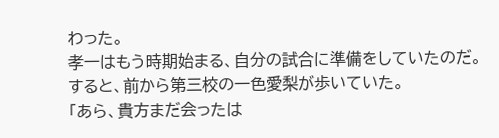わった。
孝一はもう時期始まる、自分の試合に準備をしていたのだ。すると、前から第三校の一色愛梨が歩いていた。
「あら、貴方まだ会ったは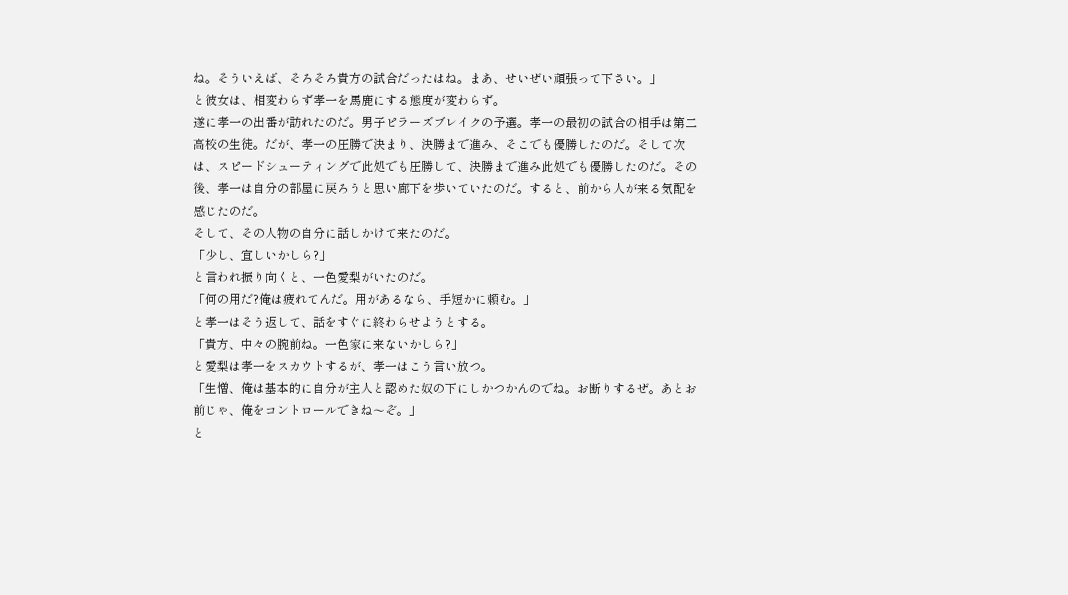ね。そういえば、そろそろ貴方の試合だったはね。まあ、せいぜい頑張って下さい。」
と彼女は、相変わらず孝一を馬鹿にする態度が変わらず。
遂に孝一の出番が訪れたのだ。男子ピラーズブレイクの予選。孝一の最初の試合の相手は第二高校の生徒。だが、孝一の圧勝で決まり、決勝まで進み、そこでも優勝したのだ。そして次は、スピードシューティングで此処でも圧勝して、決勝まで進み此処でも優勝したのだ。その後、孝一は自分の部屋に戻ろうと思い廊下を歩いていたのだ。すると、前から人が来る気配を感じたのだ。
そして、その人物の自分に話しかけて来たのだ。
「少し、宜しいかしら?」
と言われ振り向くと、一色愛梨がいたのだ。
「何の用だ?俺は疲れてんだ。用があるなら、手短かに頼む。」
と孝一はそう返して、話をすぐに終わらせようとする。
「貴方、中々の腕前ね。一色家に来ないかしら?」
と愛梨は孝一をスカウトするが、孝一はこう言い放つ。
「生憎、俺は基本的に自分が主人と認めた奴の下にしかつかんのでね。お断りするぜ。あとお前じゃ、俺をコントロールできね〜ぞ。」
と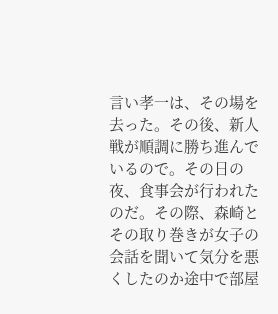言い孝一は、その場を去った。その後、新人戦が順調に勝ち進んでいるので。その日の夜、食事会が行われたのだ。その際、森崎とその取り巻きが女子の会話を聞いて気分を悪くしたのか途中で部屋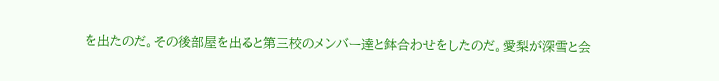を出たのだ。その後部屋を出ると第三校のメンバー達と鉢合わせをしたのだ。愛梨が深雪と会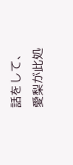話をして、愛梨が此処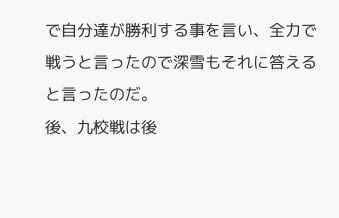で自分達が勝利する事を言い、全力で戦うと言ったので深雪もそれに答えると言ったのだ。
後、九校戦は後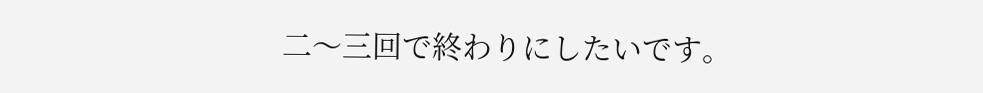二〜三回で終わりにしたいです。